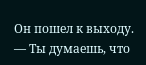Он пошел к выходу.
— Ты думаешь, что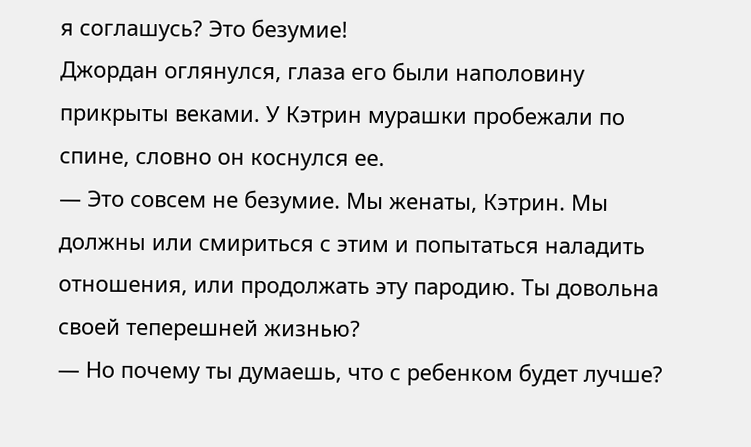я соглашусь? Это безумие!
Джордан оглянулся, глаза его были наполовину прикрыты веками. У Кэтрин мурашки пробежали по спине, словно он коснулся ее.
— Это совсем не безумие. Мы женаты, Кэтрин. Мы должны или смириться с этим и попытаться наладить отношения, или продолжать эту пародию. Ты довольна своей теперешней жизнью?
— Но почему ты думаешь, что с ребенком будет лучше?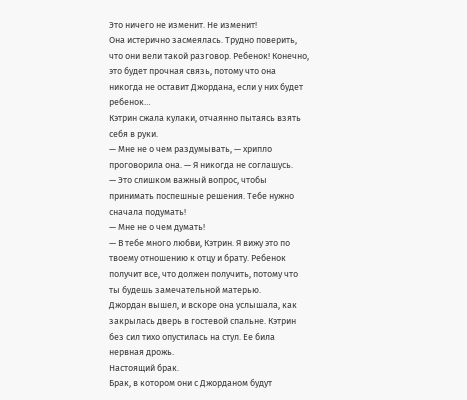Это ничего не изменит. Не изменит!
Она истерично засмеялась. Трудно поверить, что они вели такой разговор. Ребенок! Конечно, это будет прочная связь, потому что она никогда не оставит Джордана, если у них будет ребенок…
Кэтрин сжала кулаки, отчаянно пытаясь взять себя в руки.
— Мне не о чем раздумывать, — хрипло проговорила она. — Я никогда не соглашусь.
— Это слишком важный вопрос, чтобы принимать поспешные решения. Тебе нужно сначала подумать!
— Мне не о чем думать!
— В тебе много любви, Кэтрин. Я вижу это по твоему отношению к отцу и брату. Ребенок получит все, что должен получить, потому что ты будешь замечательной матерью.
Джордан вышел, и вскоре она услышала, как закрылась дверь в гостевой спальне. Кэтрин без сил тихо опустилась на стул. Ее била нервная дрожь.
Настоящий брак.
Брак, в котором они с Джорданом будут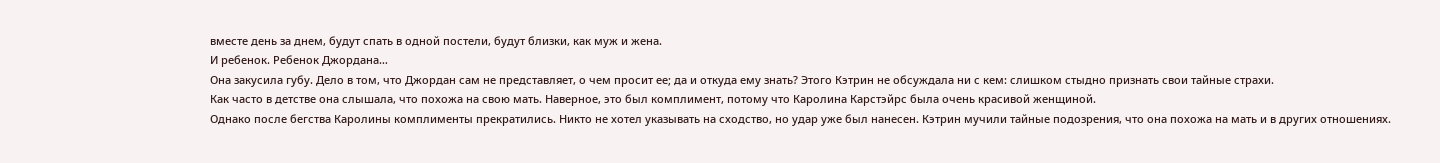вместе день за днем, будут спать в одной постели, будут близки, как муж и жена.
И ребенок. Ребенок Джордана…
Она закусила губу. Дело в том, что Джордан сам не представляет, о чем просит ее; да и откуда ему знать? Этого Кэтрин не обсуждала ни с кем: слишком стыдно признать свои тайные страхи.
Как часто в детстве она слышала, что похожа на свою мать. Наверное, это был комплимент, потому что Каролина Карстэйрс была очень красивой женщиной.
Однако после бегства Каролины комплименты прекратились. Никто не хотел указывать на сходство, но удар уже был нанесен. Кэтрин мучили тайные подозрения, что она похожа на мать и в других отношениях.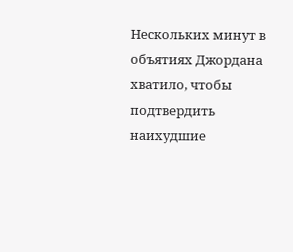Нескольких минут в объятиях Джордана хватило, чтобы подтвердить наихудшие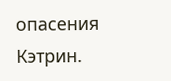опасения Кэтрин.